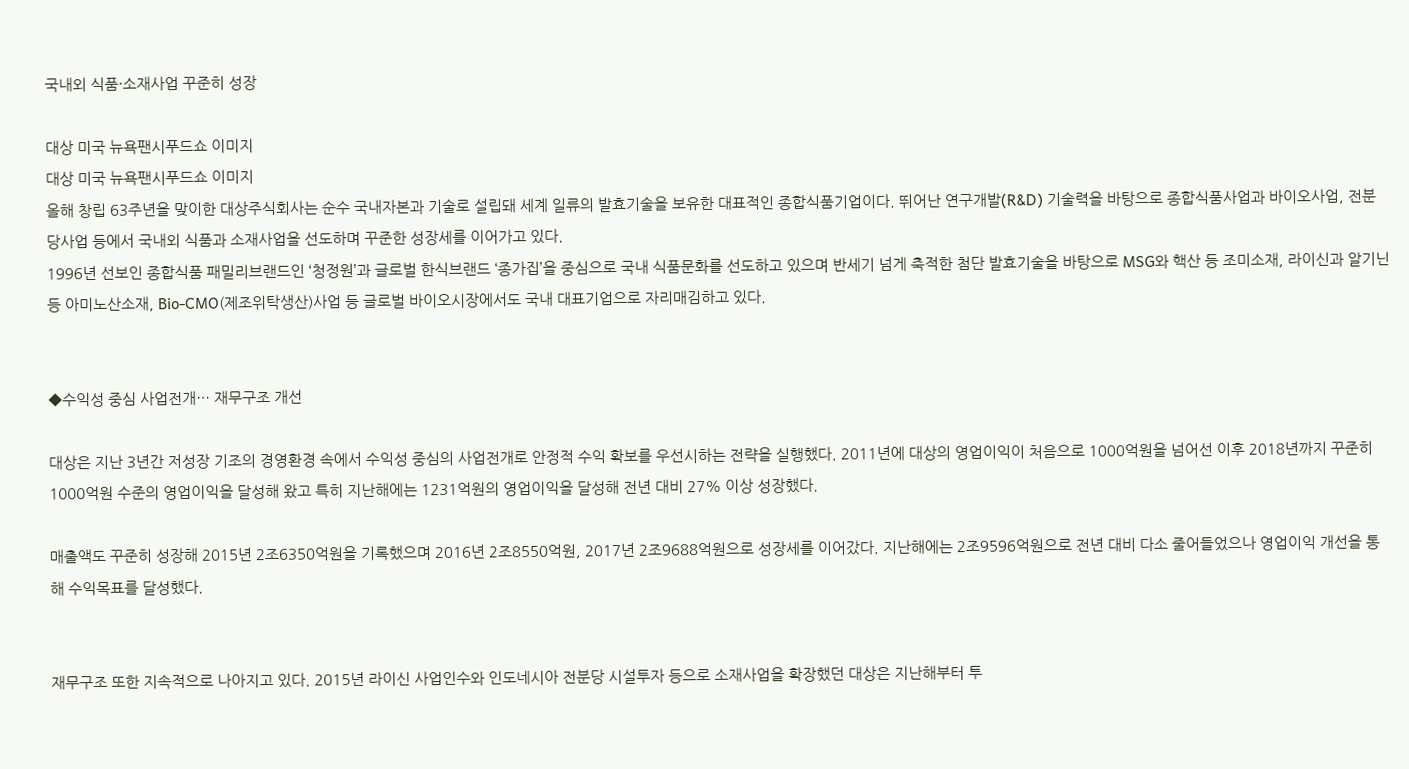국내외 식품·소재사업 꾸준히 성장

대상 미국 뉴욕팬시푸드쇼 이미지
대상 미국 뉴욕팬시푸드쇼 이미지
올해 창립 63주년을 맞이한 대상주식회사는 순수 국내자본과 기술로 설립돼 세계 일류의 발효기술을 보유한 대표적인 종합식품기업이다. 뛰어난 연구개발(R&D) 기술력을 바탕으로 종합식품사업과 바이오사업, 전분당사업 등에서 국내외 식품과 소재사업을 선도하며 꾸준한 성장세를 이어가고 있다.
1996년 선보인 종합식품 패밀리브랜드인 ‘청정원’과 글로벌 한식브랜드 ‘종가집’을 중심으로 국내 식품문화를 선도하고 있으며 반세기 넘게 축적한 첨단 발효기술을 바탕으로 MSG와 핵산 등 조미소재, 라이신과 알기닌 등 아미노산소재, Bio-CMO(제조위탁생산)사업 등 글로벌 바이오시장에서도 국내 대표기업으로 자리매김하고 있다.


◆수익성 중심 사업전개… 재무구조 개선

대상은 지난 3년간 저성장 기조의 경영환경 속에서 수익성 중심의 사업전개로 안정적 수익 확보를 우선시하는 전략을 실행했다. 2011년에 대상의 영업이익이 처음으로 1000억원을 넘어선 이후 2018년까지 꾸준히 1000억원 수준의 영업이익을 달성해 왔고 특히 지난해에는 1231억원의 영업이익을 달성해 전년 대비 27% 이상 성장했다.

매출액도 꾸준히 성장해 2015년 2조6350억원을 기록했으며 2016년 2조8550억원, 2017년 2조9688억원으로 성장세를 이어갔다. 지난해에는 2조9596억원으로 전년 대비 다소 줄어들었으나 영업이익 개선을 통해 수익목표를 달성했다.


재무구조 또한 지속적으로 나아지고 있다. 2015년 라이신 사업인수와 인도네시아 전분당 시설투자 등으로 소재사업을 확장했던 대상은 지난해부터 투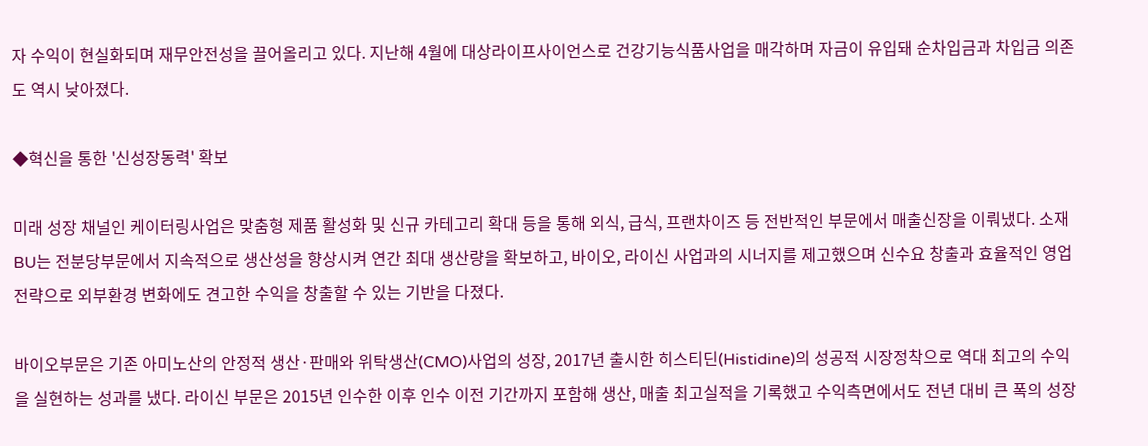자 수익이 현실화되며 재무안전성을 끌어올리고 있다. 지난해 4월에 대상라이프사이언스로 건강기능식품사업을 매각하며 자금이 유입돼 순차입금과 차입금 의존도 역시 낮아졌다.

◆혁신을 통한 '신성장동력' 확보

미래 성장 채널인 케이터링사업은 맞춤형 제품 활성화 및 신규 카테고리 확대 등을 통해 외식, 급식, 프랜차이즈 등 전반적인 부문에서 매출신장을 이뤄냈다. 소재BU는 전분당부문에서 지속적으로 생산성을 향상시켜 연간 최대 생산량을 확보하고, 바이오, 라이신 사업과의 시너지를 제고했으며 신수요 창출과 효율적인 영업전략으로 외부환경 변화에도 견고한 수익을 창출할 수 있는 기반을 다졌다.

바이오부문은 기존 아미노산의 안정적 생산·판매와 위탁생산(CMO)사업의 성장, 2017년 출시한 히스티딘(Histidine)의 성공적 시장정착으로 역대 최고의 수익을 실현하는 성과를 냈다. 라이신 부문은 2015년 인수한 이후 인수 이전 기간까지 포함해 생산, 매출 최고실적을 기록했고 수익측면에서도 전년 대비 큰 폭의 성장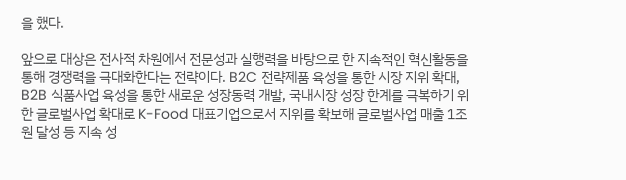을 했다.

앞으로 대상은 전사적 차원에서 전문성과 실행력을 바탕으로 한 지속적인 혁신활동을 통해 경쟁력을 극대화한다는 전략이다. B2C 전략제품 육성을 통한 시장 지위 확대, B2B 식품사업 육성을 통한 새로운 성장동력 개발, 국내시장 성장 한계를 극복하기 위한 글로벌사업 확대로 K-Food 대표기업으로서 지위를 확보해 글로벌사업 매출 1조원 달성 등 지속 성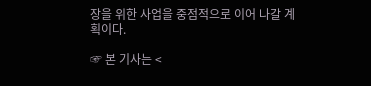장을 위한 사업을 중점적으로 이어 나갈 계획이다.

☞ 본 기사는 <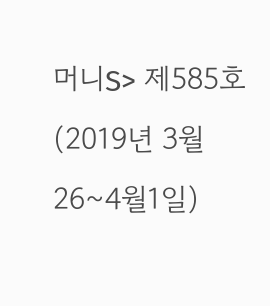머니S> 제585호(2019년 3월26~4월1일)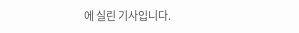에 실린 기사입니다.